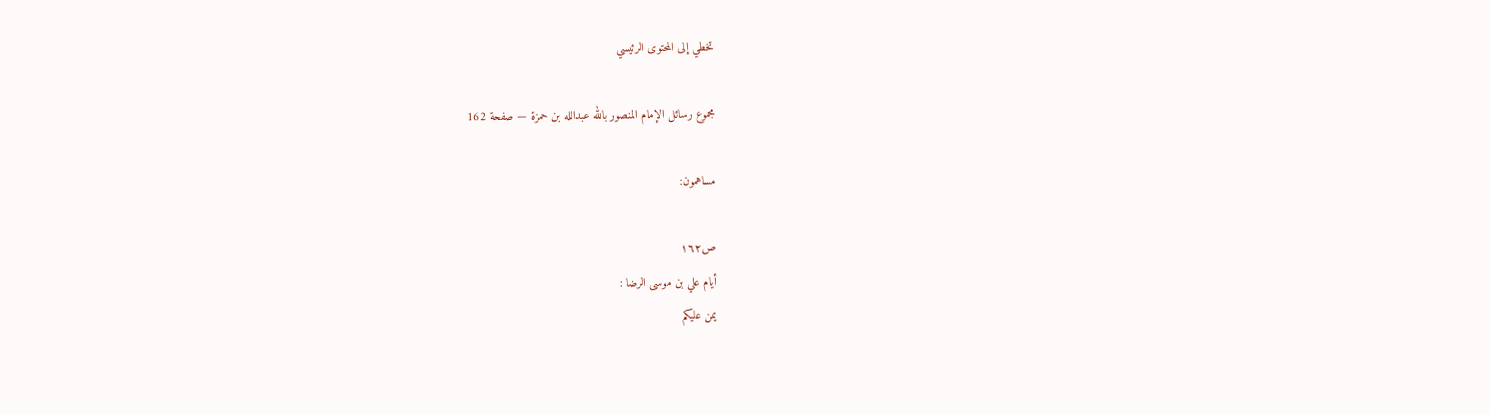تخطي إلى المحتوى الرئيسي

مجموع رسائل الإمام المنصور بالله عبدالله بن حمزة — صفحة 162

مساهمون:

ص١٦٢
أيام علي بن موسى الرضا :
يمن عليكم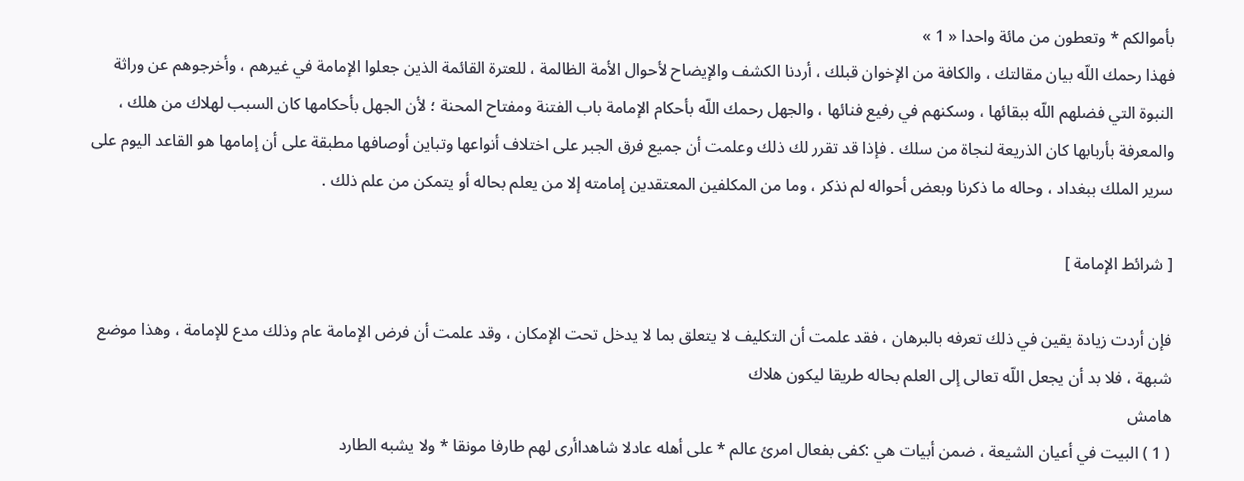بأموالكم * وتعطون من مائة واحدا « 1 »
فهذا رحمك اللّه بيان مقالتك ، والكافة من الإخوان قبلك ، أردنا الكشف والإيضاح لأحوال الأمة الظالمة ، للعترة القائمة الذين جعلوا الإمامة في غيرهم ، وأخرجوهم عن وراثة النبوة التي فضلهم اللّه ببقائها ، وسكنهم في رفيع فنائها ، والجهل رحمك اللّه بأحكام الإمامة باب الفتنة ومفتاح المحنة ؛ لأن الجهل بأحكامها كان السبب لهلاك من هلك ، والمعرفة بأربابها كان الذريعة لنجاة من سلك . فإذا قد تقرر لك ذلك وعلمت أن جميع فرق الجبر على اختلاف أنواعها وتباين أوصافها مطبقة على أن إمامها هو القاعد اليوم على سرير الملك ببغداد ، وحاله ما ذكرنا وبعض أحواله لم نذكر ، وما من المكلفين المعتقدين إمامته إلا من يعلم بحاله أو يتمكن من علم ذلك .

[ شرائط الإمامة ]

فإن أردت زيادة يقين في ذلك تعرفه بالبرهان ، فقد علمت أن التكليف لا يتعلق بما لا يدخل تحت الإمكان ، وقد علمت أن فرض الإمامة عام وذلك مدع للإمامة ، وهذا موضع شبهة ، فلا بد أن يجعل اللّه تعالى إلى العلم بحاله طريقا ليكون هلاك
هامش
( 1 ) البيت في أعيان الشيعة ، ضمن أبيات هي :كفى بفعال امرئ عالم * على أهله عادلا شاهداأرى لهم طارفا مونقا * ولا يشبه الطارد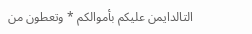التالدايمن عليكم بأموالكم * وتعطون من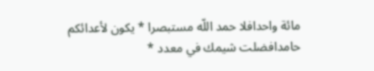مائة واحدافلا حمد اللّه مستبصرا * يكون لأعدائكم حامدافضلت شيمك في معدد *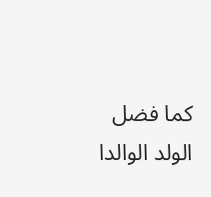كما فضل الولد الوالدا